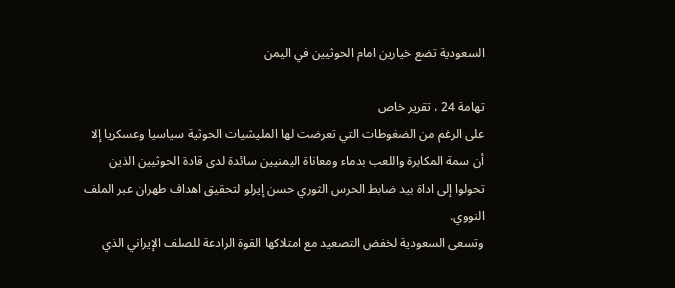السعودية تضع خيارين امام الحوثيين في اليمن

تهامة 24 ، تقرير خاص
على الرغم من الضغوطات التي تعرضت لها المليشيات الحوثية سياسيا وعسكريا إلا أن سمة المكابرة واللعب بدماء ومعاناة اليمنيين سائدة لدى قادة الحوثيين الذين تحولوا إلى اداة بيد ضابط الحرس الثوري حسن إيرلو لتحقيق اهداف طهران عبر الملف النووي.
وتسعى السعودية لخفض التصعيد مع امتلاكها القوة الرادعة للصلف الإيراني الذي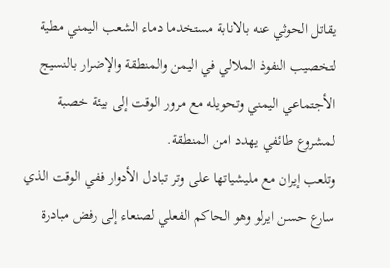يقاتل الحوثي عنه بالانابة مستخدما دماء الشعب اليمني مطية لتخصيب النفوذ الملالي في اليمن والمنطقة والإضرار بالنسيج الأجتماعي اليمني وتحويله مع مرور الوقت إلى بيئة خصبة لمشروع طائفي يهدد امن المنطقة.
وتلعب إيران مع مليشياتها على وتر تبادل الأدوار ففي الوقت الذي سارع حسن ايرلو وهو الحاكم الفعلي لصنعاء إلى رفض مبادرة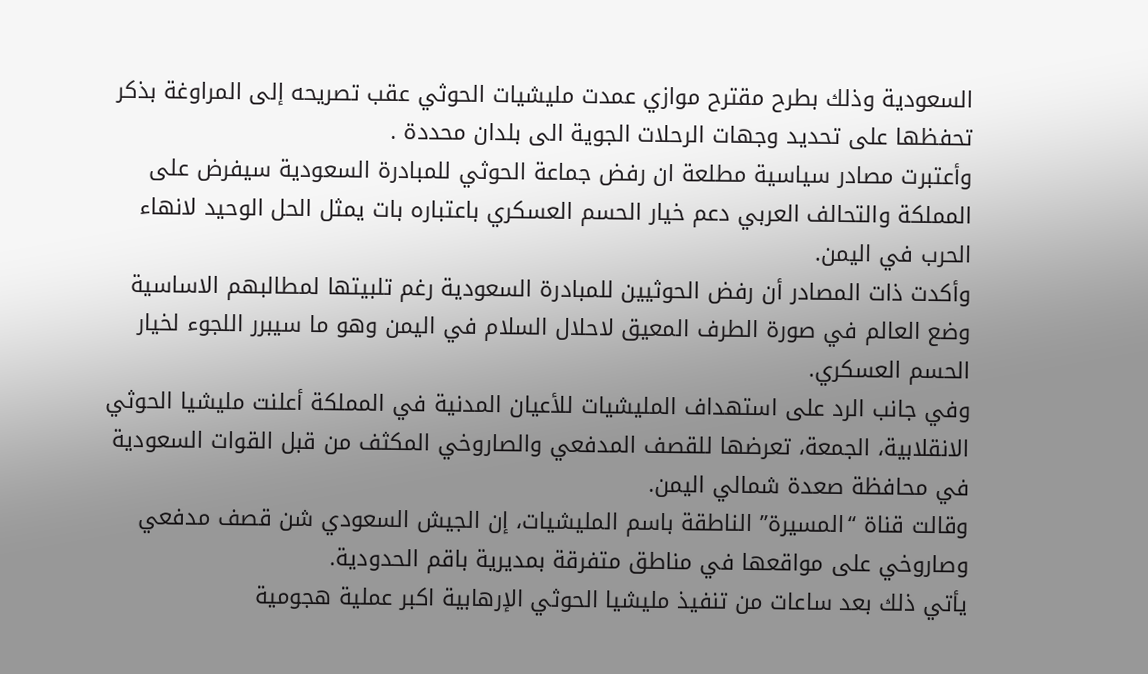السعودية وذلك بطرح مقترح موازي عمدت مليشيات الحوثي عقب تصريحه إلى المراوغة بذكر تحفظها على تحديد وجهات الرحلات الجوية الى بلدان محددة .
وأعتبرت مصادر سياسية مطلعة ان رفض جماعة الحوثي للمبادرة السعودية سيفرض على المملكة والتحالف العربي دعم خيار الحسم العسكري باعتباره بات يمثل الحل الوحيد لانهاء الحرب في اليمن.
وأكدت ذات المصادر أن رفض الحوثيين للمبادرة السعودية رغم تلبيتها لمطالبهم الاساسية وضع العالم في صورة الطرف المعيق لاحلال السلام في اليمن وهو ما سيبرر اللجوء لخيار الحسم العسكري.
وفي جانب الرد على استهداف المليشيات للأعيان المدنية في المملكة أعلنت مليشيا الحوثي الانقلابية، الجمعة، تعرضها للقصف المدفعي والصاروخي المكثف من قبل القوات السعودية في محافظة صعدة شمالي اليمن.
وقالت قناة “المسيرة” الناطقة باسم المليشيات، إن الجيش السعودي شن قصف مدفعي وصاروخي على مواقعها في مناطق متفرقة بمديرية باقم الحدودية.
يأتي ذلك بعد ساعات من تنفيذ مليشيا الحوثي الإرهابية اكبر عملية هجومية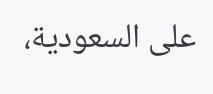على السعودية،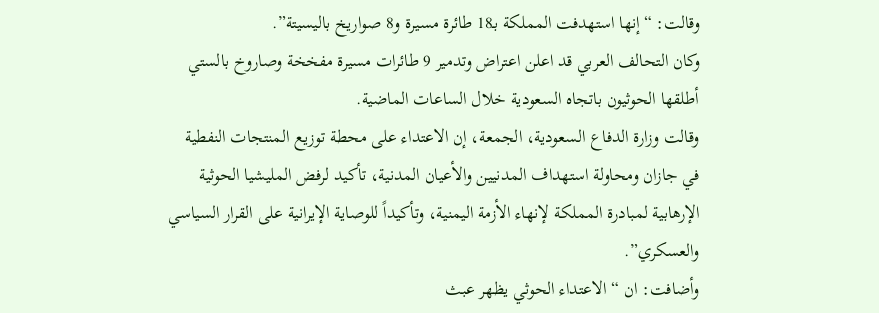وقالت: “إنها استهدفت المملكة بـ18 طائرة مسيرة و8 صواريخ باليسيتة”.
وكان التحالف العربي قد اعلن اعتراض وتدمير 9 طائرات مسيرة مفخخة وصاروخ بالستي أطلقها الحوثيون باتجاه السعودية خلال الساعات الماضية.
وقالت وزارة الدفاع السعودية، الجمعة، إن الاعتداء على محطة توزيع المنتجات النفطية في جازان ومحاولة استهداف المدنيين والأعيان المدنية، تأكيد لرفض المليشيا الحوثية الإرهابية لمبادرة المملكة لإنهاء الأزمة اليمنية، وتأكيداً للوصاية الإيرانية على القرار السياسي والعسكري”.
وأضافت: ان “الاعتداء الحوثي يظهر عبث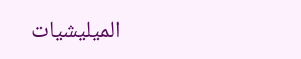الميليشيات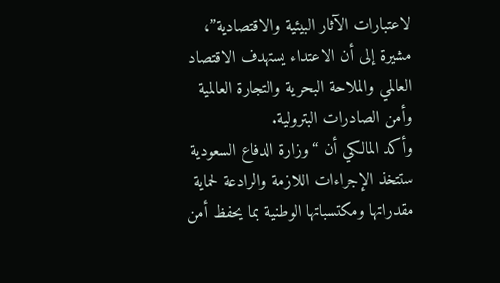لاعتبارات الآثار البيئية والاقتصادية”، مشيرة إلى أن الاعتداء يستهدف الاقتصاد العالمي والملاحة البحرية والتجارة العالمية وأمن الصادرات البترولية.
وأكد المالكي أن “وزارة الدفاع السعودية ستتخذ الإجراءات اللازمة والرادعة لحماية مقدراتها ومكتسباتها الوطنية بما يحفظ أمن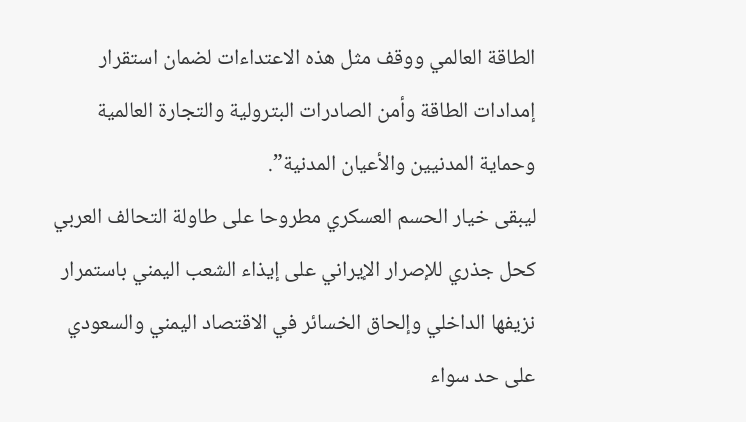الطاقة العالمي ووقف مثل هذه الاعتداءات لضمان استقرار إمدادات الطاقة وأمن الصادرات البترولية والتجارة العالمية وحماية المدنيين والأعيان المدنية”.
ليبقى خيار الحسم العسكري مطروحا على طاولة التحالف العربي كحل جذري للإصرار الإيراني على إيذاء الشعب اليمني باستمرار نزيفها الداخلي وإلحاق الخسائر في الاقتصاد اليمني والسعودي على حد سواء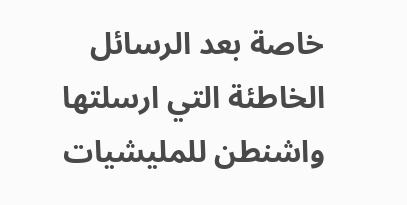خاصة بعد الرسائل الخاطئة التي ارسلتها واشنطن للمليشيات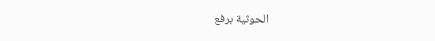الحوثية برفع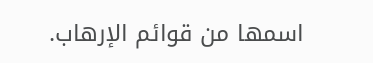اسمها من قوائم الإرهاب.